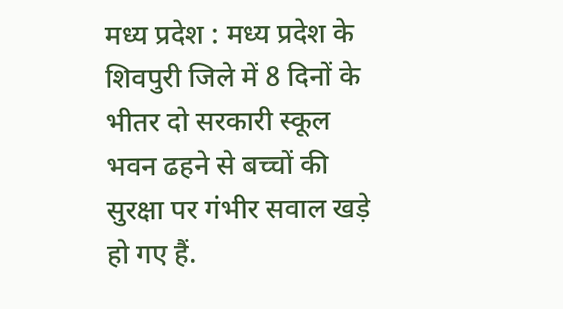मध्य प्रदेश : मध्य प्रदेश के शिवपुरी जिले में 8 दिनों के भीतर दो सरकारी स्कूल भवन ढहने से बच्चों की सुरक्षा पर गंभीर सवाल खड़े हो गए हैं.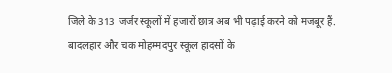जिले के 313 जर्जर स्कूलों में हजारों छात्र अब भी पढ़ाई करने को मजबूर हैं. बादलहार और चक मोहम्मदपुर स्कूल हादसों के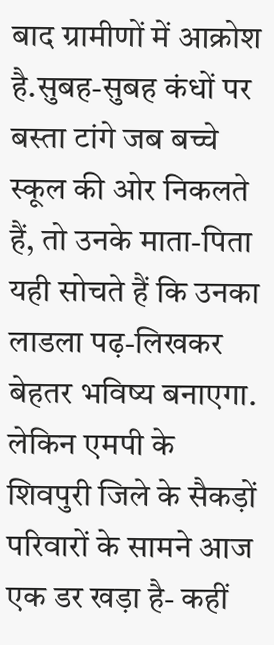बाद ग्रामीणों में आक्रोश है.सुबह-सुबह कंधों पर बस्ता टांगे जब बच्चे स्कूल की ओर निकलते हैं, तो उनके माता-पिता यही सोचते हैं कि उनका लाडला पढ़-लिखकर बेहतर भविष्य बनाएगा. लेकिन एमपी के शिवपुरी जिले के सैकड़ों परिवारों के सामने आज एक डर खड़ा है- कहीं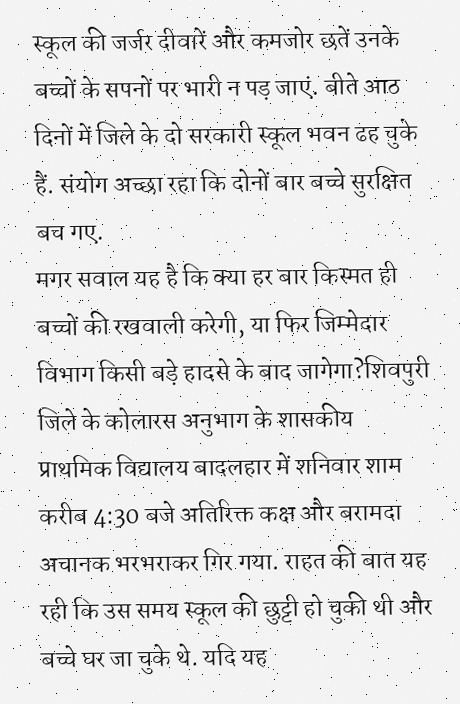स्कूल की जर्जर दीवारें और कमजोर छतें उनके बच्चों के सपनों पर भारी न पड़ जाएं. बीते आठ दिनों में जिले के दो सरकारी स्कूल भवन ढह चुके हैं. संयोग अच्छा रहा कि दोनों बार बच्चे सुरक्षित बच गए.
मगर सवाल यह है कि क्या हर बार किस्मत ही बच्चों की रखवाली करेगी, या फिर जिम्मेदार विभाग किसी बड़े हादसे के बाद जागेगा?शिवपुरी जिले के कोलारस अनुभाग के शासकीय प्राथमिक विद्यालय बादलहार में शनिवार शाम करीब 4:30 बजे अतिरिक्त कक्ष और बरामदा अचानक भरभराकर गिर गया. राहत की बात यह रही कि उस समय स्कूल की छुट्टी हो चुकी थी और बच्चे घर जा चुके थे. यदि यह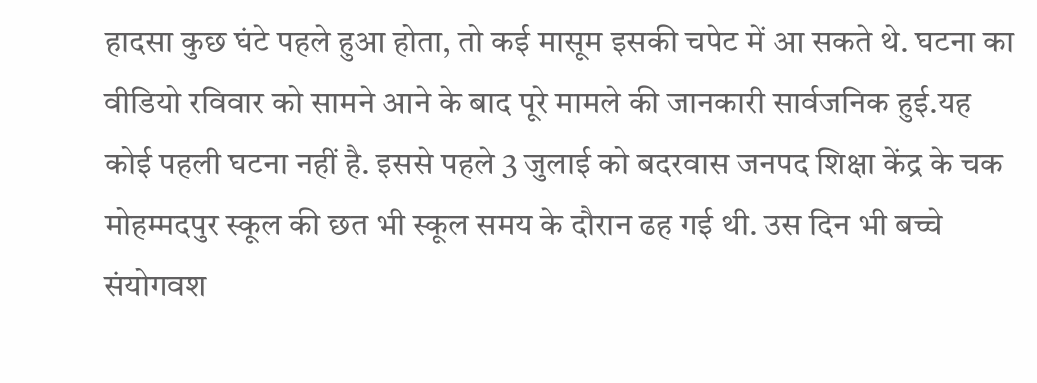हादसा कुछ घंटे पहले हुआ होता, तो कई मासूम इसकी चपेट में आ सकते थे. घटना का वीडियो रविवार को सामने आने के बाद पूरे मामले की जानकारी सार्वजनिक हुई.यह कोई पहली घटना नहीं है. इससे पहले 3 जुलाई को बदरवास जनपद शिक्षा केंद्र के चक मोहम्मदपुर स्कूल की छत भी स्कूल समय के दौरान ढह गई थी. उस दिन भी बच्चे संयोगवश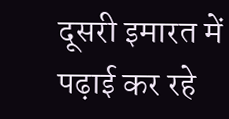दूसरी इमारत में पढ़ाई कर रहे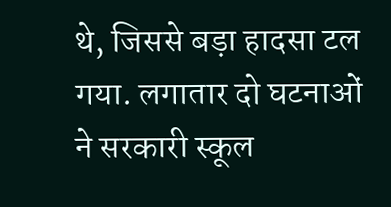थे, जिससे बड़ा हादसा टल गया. लगातार दो घटनाओं ने सरकारी स्कूल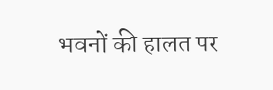भवनों की हालत पर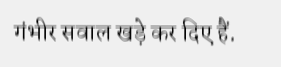गंभीर सवाल खड़े कर दिए हैं.